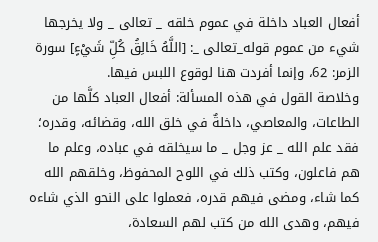أفعال العباد داخلة في عموم خلقه _ تعالى _ ولا يخرجها شيء من عموم قوله_تعالى _: [اللَّهُ خَالِقُ كُلِّ شَيْءٍ] سورة الزمر: 62، وإنما أفردت هنا لوقوع اللبس فيها.
وخلاصة القول في هذه المسألة: أفعال العباد كلَّها من الطاعات، والمعاصي، داخلةٌ في خلق الله، وقضائه، وقدره؛ فقد علم الله _ عز وجل _ ما سيخلقه في عباده، وعلم ما هم فاعلون، وكتب ذلك في اللوح المحفوظ، وخلقهم الله كما شاء، ومضى فيهم قدره، فعملوا على النحو الذي شاءه فيهم، وهدى الله من كتب لهم السعادة،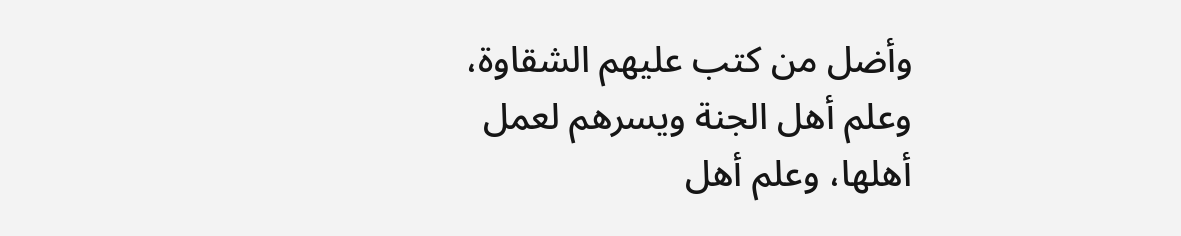وأضل من كتب عليهم الشقاوة، وعلم أهل الجنة ويسرهم لعمل أهلها، وعلم أهل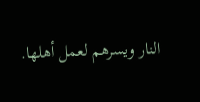النار ويسرهم لعمل أهلها.